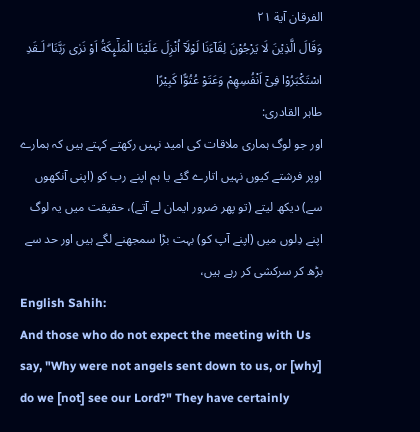الفرقان آية ۲۱
وَقَالَ الَّذِيْنَ لَا يَرْجُوْنَ لِقَاۤءَنَا لَوْلَاۤ اُنْزِلَ عَلَيْنَا الْمَلٰۤٮِٕكَةُ اَوْ نَرٰى رَبَّنَا ۗ لَـقَدِ اسْتَكْبَرُوْا فِىْۤ اَنْفُسِهِمْ وَعَتَوْ عُتُوًّا كَبِيْرًا
طاہر القادری:
اور جو لوگ ہماری ملاقات کی امید نہیں رکھتے کہتے ہیں کہ ہمارے اوپر فرشتے کیوں نہیں اتارے گئے یا ہم اپنے رب کو (اپنی آنکھوں سے) دیکھ لیتے (تو پھر ضرور ایمان لے آتے)، حقیقت میں یہ لوگ اپنے دِلوں میں (اپنے آپ کو) بہت بڑا سمجھنے لگے ہیں اور حد سے بڑھ کر سرکشی کر رہے ہیں،
English Sahih:
And those who do not expect the meeting with Us say, "Why were not angels sent down to us, or [why] do we [not] see our Lord?" They have certainly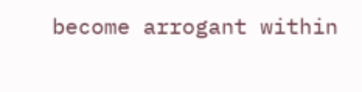become arrogant within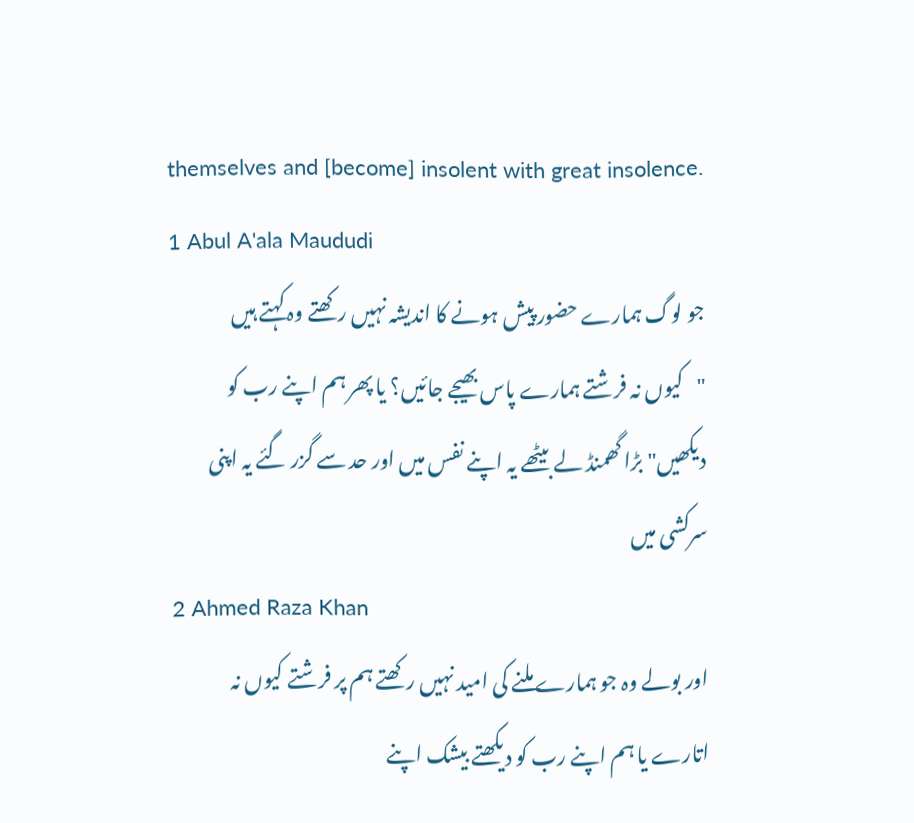themselves and [become] insolent with great insolence.
1 Abul A'ala Maududi
جو لوگ ہمارے حضور پیش ہونے کا اندیشہ نہیں رکھتے وہ کہتے ہیں "کیوں نہ فرشتے ہمارے پاس بھیجے جائیں؟ یا پھر ہم اپنے رب کو دیکھیں" بڑا گھمنڈ لے بیٹھے یہ اپنے نفس میں اور حد سے گزر گئے یہ اپنی سرکشی میں
2 Ahmed Raza Khan
اور بولے وہ جو ہمارے ملنے کی امید نہیں رکھتے ہم پر فرشتے کیوں نہ اتارے یا ہم اپنے رب کو دیکھتے بیشک اپنے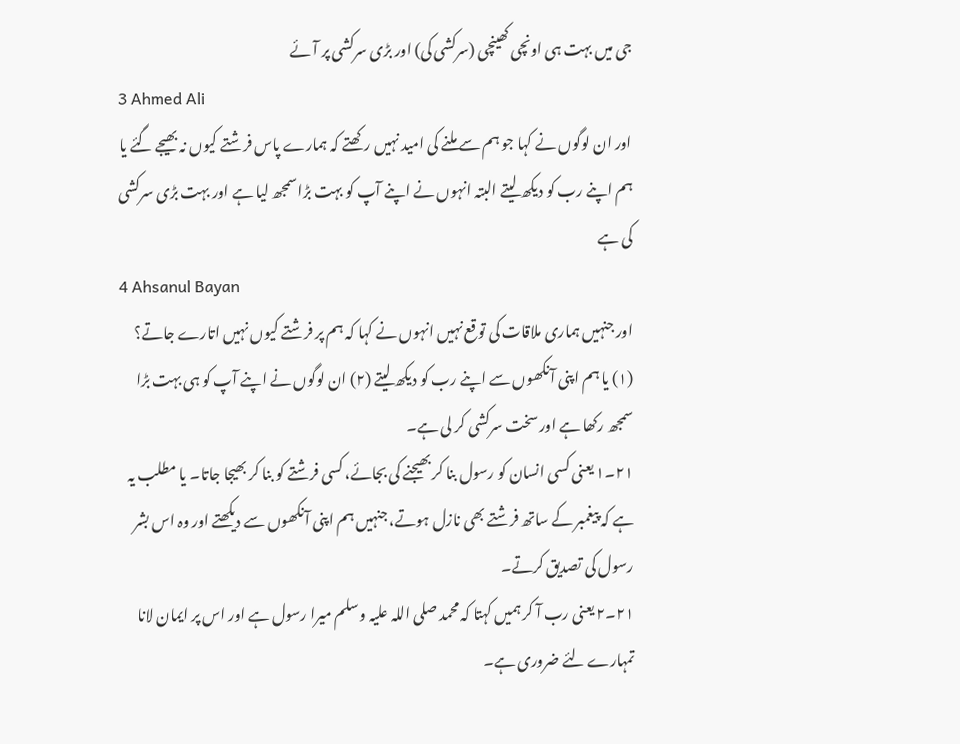جی میں بہت ہی اونچی کھینچی (سرکشی کی) اور بڑی سرکشی پر آئے
3 Ahmed Ali
اور ان لوگوں نے کہا جو ہم سے ملنے کی امید نہیں رکھتے کہ ہمارے پاس فرشتے کیوں نہ بھیجے گئے یا ہم اپنے رب کو دیکھ لیتے البتہ انہوں نے اپنے آپ کو بہت بڑاسمجھ لیا ہے اور بہت بڑی سرکشی کی ہے
4 Ahsanul Bayan
اور جنہیں ہماری ملاقات کی توقع نہیں انہوں نے کہا کہ ہم پر فرشتے کیوں نہیں اتارے جاتے؟ (١) یا ہم اپنی آنکھوں سے اپنے رب کو دیکھ لیتے (٢) ان لوگوں نے اپنے آپ کو ہی بہت بڑا سمجھ رکھا ہے اور سخت سرکشی کر لی ہے۔
٢١۔١ یعنی کسی انسان کو رسول بنا کر بھیجنے کی بجائے، کسی فرشتے کو بنا کر بھیجا جاتا۔ یا مطلب یہ ہے کہ پیغمبر کے ساتھ فرشتے بھی نازل ہوتے، جنہیں ہم اپنی آنکھوں سے دیکھتے اور وہ اس بشر رسول کی تصدیق کرتے۔
٢١۔٢ یعنی رب آ کر ہمیں کہتا کہ محمد صلی اللہ علیہ وسلم میرا رسول ہے اور اس پر ایمان لانا تمہارے لئے ضروری ہے۔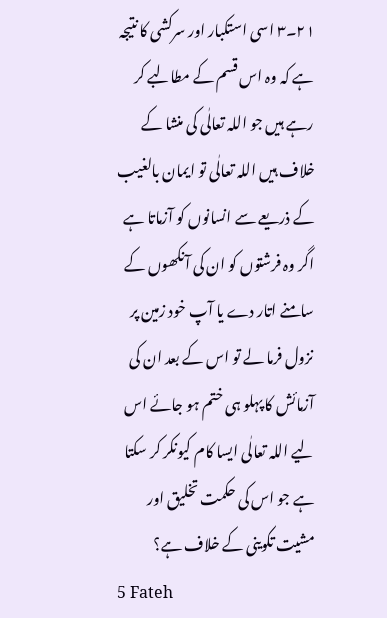۲۱۔۳ اسی استکبار اور سرکشی کا نتیجہ ہے کہ وہ اس قسم کے مطالبے کر رہے ہیں جو اللہ تعالٰی کی منشا کے خلاف ہیں اللہ تعالٰی تو ایمان بالغیب کے ذریعے سے انسانوں کو آزماتا ہے اگر وہ فرشتوں کو ان کی آنکھوں کے سامنے اتار دے یا آپ خود زمین پر نزول فرما لے تو اس کے بعد ان کی آزمائش کا پہلو ہی ختم ہو جائے اس لیے اللہ تعالٰی ایسا کام کیونکر کر سکتا ہے جو اس کی حکمت تخلیق اور مشیت تکوینی کے خلاف ہے؟
5 Fateh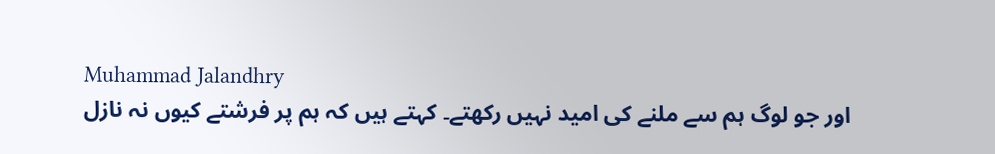Muhammad Jalandhry
اور جو لوگ ہم سے ملنے کی امید نہیں رکھتے۔ کہتے ہیں کہ ہم پر فرشتے کیوں نہ نازل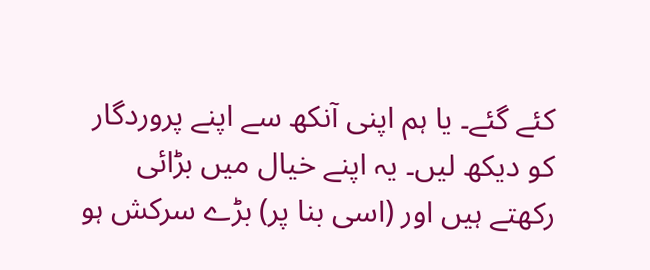کئے گئے۔ یا ہم اپنی آنکھ سے اپنے پروردگار کو دیکھ لیں۔ یہ اپنے خیال میں بڑائی رکھتے ہیں اور (اسی بنا پر) بڑے سرکش ہو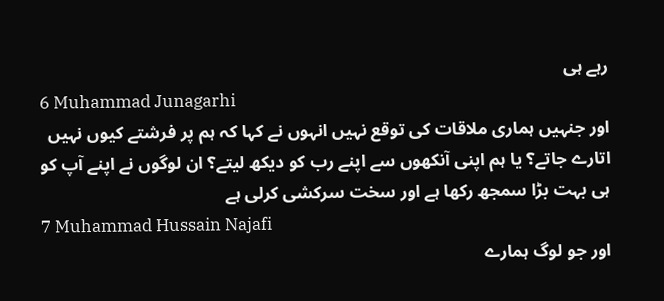رہے ہی
6 Muhammad Junagarhi
اور جنہیں ہماری ملاقات کی توقع نہیں انہوں نے کہا کہ ہم پر فرشتے کیوں نہیں اتارے جاتے؟ یا ہم اپنی آنکھوں سے اپنے رب کو دیکھ لیتے؟ ان لوگوں نے اپنے آپ کو ہی بہت بڑا سمجھ رکھا ہے اور سخت سرکشی کرلی ہے
7 Muhammad Hussain Najafi
اور جو لوگ ہمارے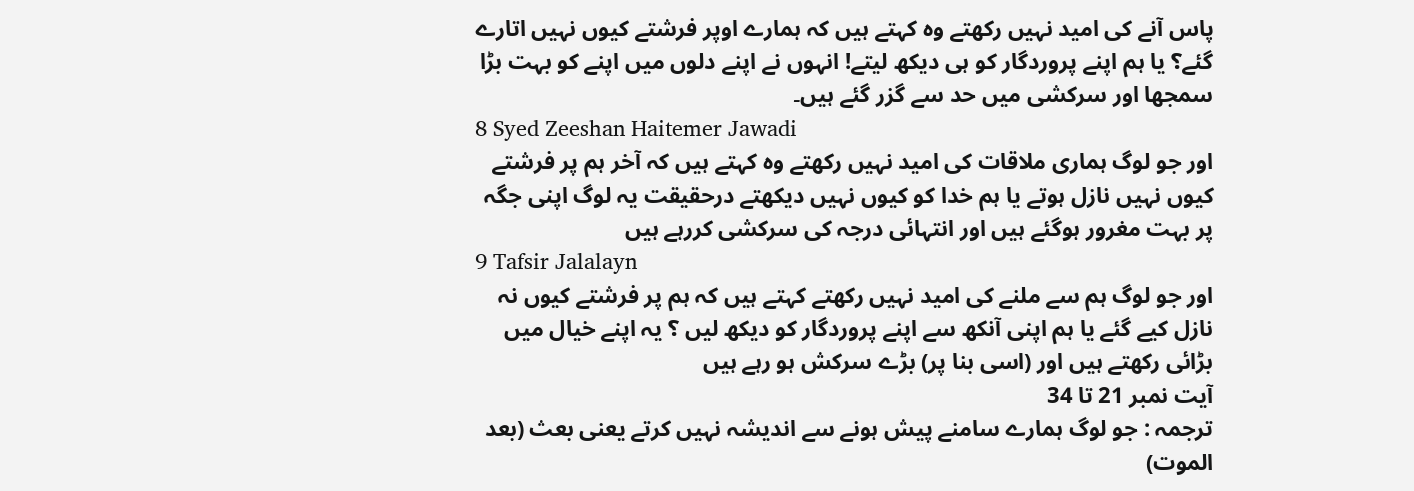پاس آنے کی امید نہیں رکھتے وہ کہتے ہیں کہ ہمارے اوپر فرشتے کیوں نہیں اتارے گئے؟ یا ہم اپنے پروردگار کو ہی دیکھ لیتے! انہوں نے اپنے دلوں میں اپنے کو بہت بڑا سمجھا اور سرکشی میں حد سے گزر گئے ہیں۔
8 Syed Zeeshan Haitemer Jawadi
اور جو لوگ ہماری ملاقات کی امید نہیں رکھتے وہ کہتے ہیں کہ آخر ہم پر فرشتے کیوں نہیں نازل ہوتے یا ہم خدا کو کیوں نہیں دیکھتے درحقیقت یہ لوگ اپنی جگہ پر بہت مغرور ہوگئے ہیں اور انتہائی درجہ کی سرکشی کررہے ہیں
9 Tafsir Jalalayn
اور جو لوگ ہم سے ملنے کی امید نہیں رکھتے کہتے ہیں کہ ہم پر فرشتے کیوں نہ نازل کیے گئے یا ہم اپنی آنکھ سے اپنے پروردگار کو دیکھ لیں ؟ یہ اپنے خیال میں بڑائی رکھتے ہیں اور (اسی بنا پر) بڑے سرکش ہو رہے ہیں
آیت نمبر 21 تا 34
ترجمہ : جو لوگ ہمارے سامنے پیش ہونے سے اندیشہ نہیں کرتے یعنی بعث (بعد الموت)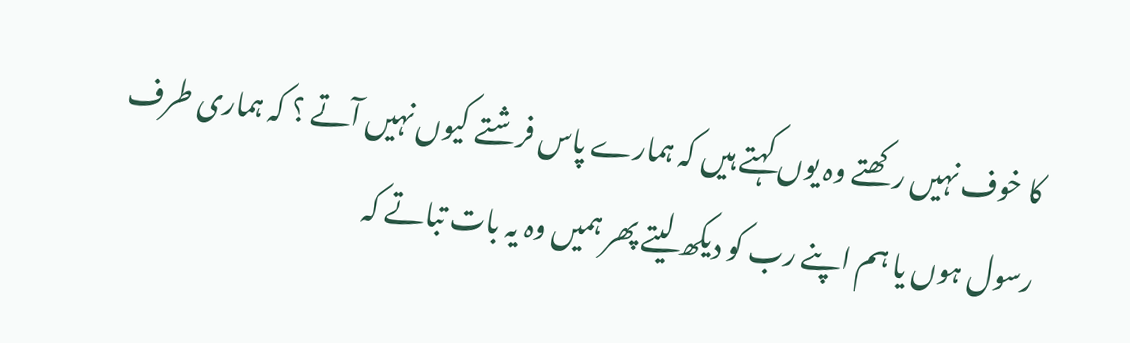کا خوف نہیں رکھتے وہ یوں کہتے ہیں کہ ہمارے پاس فرشتے کیوں نہیں آتے ؟ کہ ہماری طرف رسول ہوں یا ہم اپنے رب کو دیکھ لیتے پھر ہمیں وہ یہ بات تباتے کہ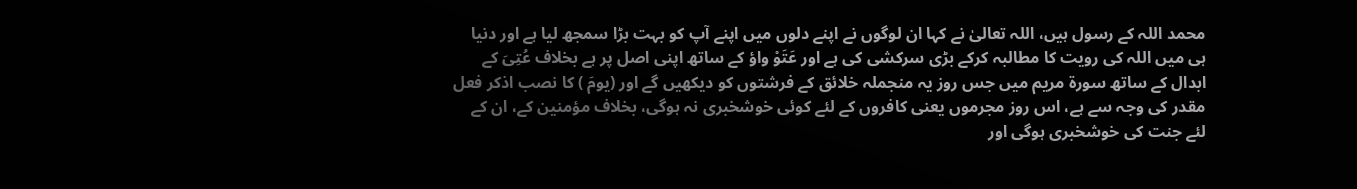محمد اللہ کے رسول ہیں، اللہ تعالیٰ نے کہا ان لوگوں نے اپنے دلوں میں اپنے آپ کو بہت بڑا سمجھ لیا ہے اور دنیا ہی میں اللہ کی رویت کا مطالبہ کرکے بڑی سرکشی کی ہے اور عَتَوْ واؤ کے ساتھ اپنی اصل پر ہے بخلاف عُتِیَ کے ابدال کے ساتھ سورة مریم میں جس روز یہ منجملہ خلائق کے فرشتوں کو دیکھیں گے اور (یومَ ) کا نصب اذکر فعل مقدر کی وجہ سے ہے، اس روز مجرموں یعنی کافروں کے لئے کوئی خوشخبری نہ ہوگی، بخلاف مؤمنین کے، ان کے لئے جنت کی خوشخبری ہوگی اور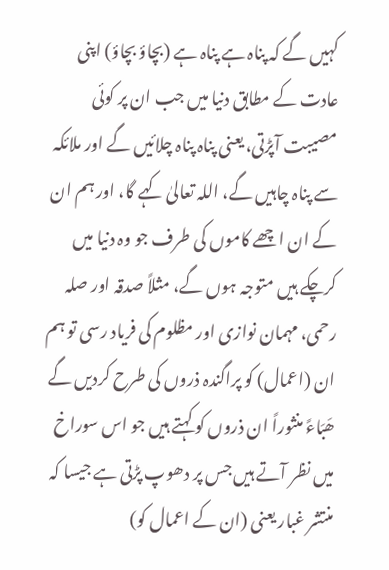کہیں گے کہ پناہ ہے پناہ ہے (بچاؤ بچاؤ) اپنی عادت کے مطابق دنیا میں جب ان پر کوئی مصیبت آپڑتی، یعنی پناہ پناہ چلائیں گے اور ملائکہ سے پناہ چاہیں گے، اللہ تعالیٰ کہے گا، اور ہم ان کے ان اچھے کاموں کی طرف جو وہ دنیا میں کرچکے ہیں متوجہ ہوں گے، مثلاً صدقہ اور صلہ رحمی، مہمان نوازی اور مظلوم کی فریاد رسی تو ہم ان (اعمال) کو پراگندہ ذروں کی طرح کردیں گے ھَبَاءً منثوراً ان ذروں کو کہتے ہیں جو اس سوراخ میں نظر آتے ہیں جس پر دھوپ پڑتی ہے جیسا کہ منتشر غبار یعنی (ان کے اعمال کو)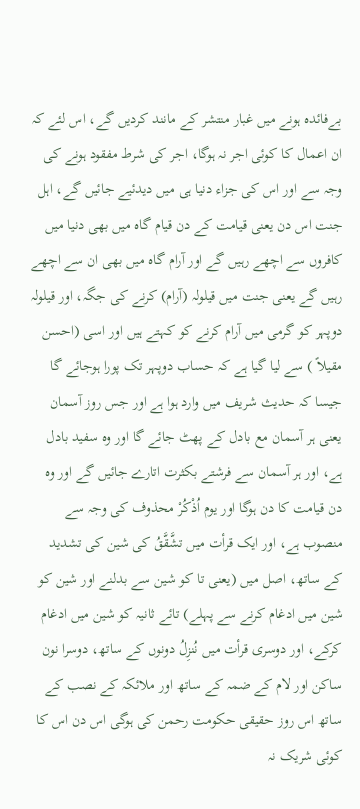بےفائدہ ہونے میں غبار منتشر کے مانند کردیں گے، اس لئے کہ ان اعمال کا کوئی اجر نہ ہوگا، اجر کی شرط مفقود ہونے کی وجہ سے اور اس کی جزاء دنیا ہی میں دیدئیے جائیں گے، اہل جنت اس دن یعنی قیامت کے دن قیام گاہ میں بھی دنیا میں کافروں سے اچھے رہیں گے اور آرام گاہ میں بھی ان سے اچھے رہیں گے یعنی جنت میں قیلولہ (آرام) کرنے کی جگہ، اور قیلولہ دوپہر کو گرمی میں آرام کرنے کو کہتے ہیں اور اسی (احسن مقیلاً ) سے لیا گیا ہے کہ حساب دوپہر تک پورا ہوجائے گا جیسا کہ حدیث شریف میں وارد ہوا ہے اور جس روز آسمان یعنی ہر آسمان مع بادل کے پھٹ جائے گا اور وہ سفید بادل ہے، اور ہر آسمان سے فرشتے بکثرت اتارے جائیں گے اور وہ دن قیامت کا دن ہوگا اور یوم اُذْکُرْ محذوف کی وجہ سے منصوب ہے، اور ایک قرأت میں تشَّقَّقُ کی شین کی تشدید کے ساتھ، اصل میں (یعنی تا کو شین سے بدلنے اور شین کو شین میں ادغام کرنے سے پہلے) تائے ثانیہ کو شین میں ادغام کرکے، اور دوسری قرأت میں نُنزِلُ دونوں کے ساتھ، دوسرا نون ساکن اور لام کے ضمہ کے ساتھ اور ملائکہ کے نصب کے ساتھ اس روز حقیقی حکومت رحمن کی ہوگی اس دن اس کا کوئی شریک نہ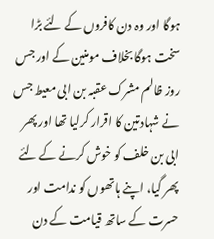ہوگا اور وہ دن کافروں کے لئے بڑا سخت ہوگا بخلاف مومنین کے اور جس روز ظالم مشرک عقبہ بن ابی معیط جس نے شہادتین کا اقرار کرلیا تھا اور پھر ابی بن خلف کو خوش کرنے کے لئے پھر گیا، اپنے ہاتھوں کو ندامت اور حسرت کے ساتھ قیامت کے دن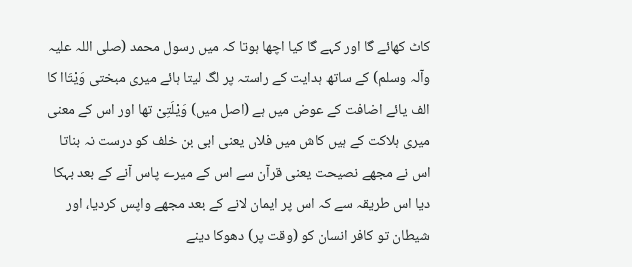کاٹ کھائے گا اور کہے گا کیا اچھا ہوتا کہ میں رسول محمد (صلی اللہ علیہ وآلہ وسلم) کے ساتھ ہدایت کے راستہ پر لگ لیتا ہائے میری مبختی وَیْتَاا کا الف یائے اضافت کے عوض میں ہے (اصل میں) وَیْلَتِیْ تھا اور اس کے معنی میری ہلاکت کے ہیں کاش میں فلاں یعنی ابی بن خلف کو درست نہ بناتا اس نے مجھے نصیحت یعنی قرآن سے اس کے میرے پاس آنے کے بعد بہکا دیا اس طریقہ سے کہ اس پر ایمان لانے کے بعد مجھے واپس کردیا، اور شیطان تو کافر انسان کو (وقت پر) دھوکا دینے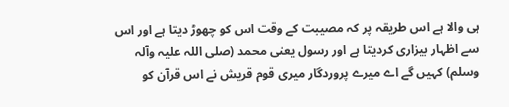ہی والا ہے اس طریقہ پر کہ مصیبت کے وقت اس کو چھوڑ دیتا ہے اور اس سے اظہار بیزاری کردیتا ہے اور رسول یعنی محمد (صلی اللہ علیہ وآلہ وسلم) کہیں گے اے میرے پروردگار میری قوم قریش نے اس قرآن کو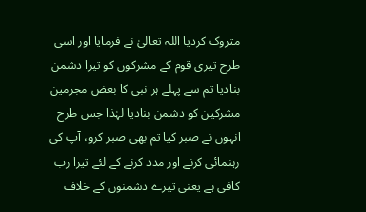متروک کردیا اللہ تعالیٰ نے فرمایا اور اسی طرح تیری قوم کے مشرکوں کو تیرا دشمن بنادیا تم سے پہلے ہر نبی کا بعض مجرمین مشرکین کو دشمن بنادیا لہٰذا جس طرح انہوں نے صبر کیا تم بھی صبر کرو، آپ کی رہنمائی کرنے اور مدد کرنے کے لئے تیرا رب کافی ہے یعنی تیرے دشمنوں کے خلاف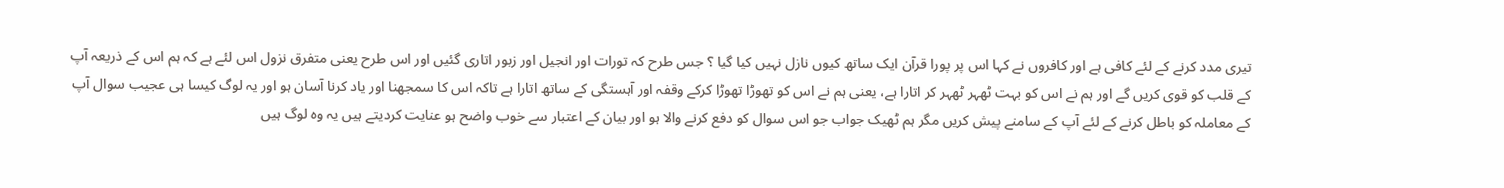تیری مدد کرنے کے لئے کافی ہے اور کافروں نے کہا اس پر پورا قرآن ایک ساتھ کیوں نازل نہیں کیا گیا ؟ جس طرح کہ تورات اور انجیل اور زبور اتاری گئیں اور اس طرح یعنی متفرق نزول اس لئے ہے کہ ہم اس کے ذریعہ آپ کے قلب کو قوی کریں گے اور ہم نے اس کو بہت ٹھہر ٹھہر کر اتارا ہے، یعنی ہم نے اس کو تھوڑا تھوڑا کرکے وقفہ اور آہستگی کے ساتھ اتارا ہے تاکہ اس کا سمجھنا اور یاد کرنا آسان ہو اور یہ لوگ کیسا ہی عجیب سوال آپ کے معاملہ کو باطل کرنے کے لئے آپ کے سامنے پیش کریں مگر ہم ٹھیک جواب جو اس سوال کو دفع کرنے والا ہو اور بیان کے اعتبار سے خوب واضح ہو عنایت کردیتے ہیں یہ وہ لوگ ہیں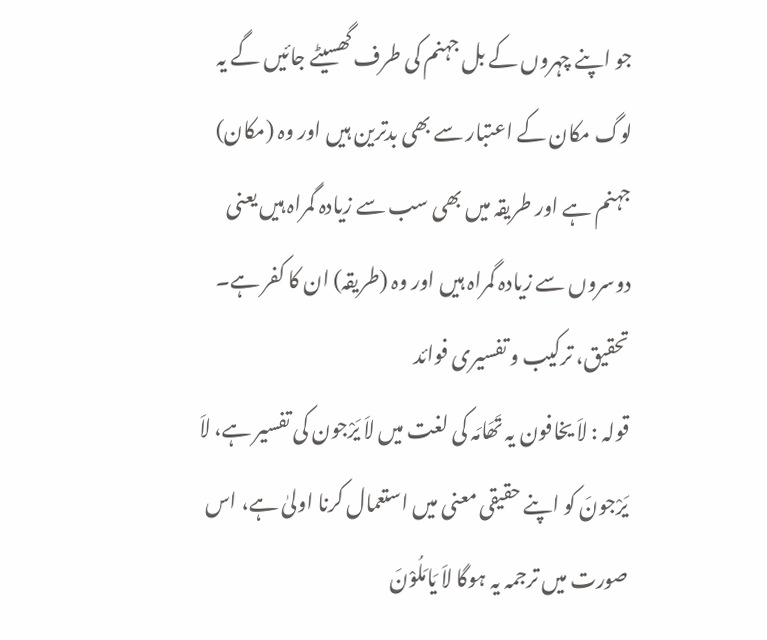جو اپنے چہروں کے بل جہنم کی طرف گھسیٹے جائیں گے یہ لوگ مکان کے اعتبار سے بھی بدترین ہیں اور وہ (مکان) جہنم ہے اور طریقہ میں بھی سب سے زیادہ گمراہ ہیں یعنی دوسروں سے زیادہ گمراہ ہیں اور وہ (طریقہ) ان کا کفر ہے۔
تحقیق، ترکیب و تفسیری فوائد
قولہ : لاَ یخافون یہ تَھَامَہ کی لغت میں لاَ یَرْجون کی تفسیر ہے، لاَ یَرْجونَ کو اپنے حقیقی معنی میں استعمال کرنا اولیٰ ہے، اس صورت میں ترجمہ یہ ہوگا لاَ یَامَلُوْنَ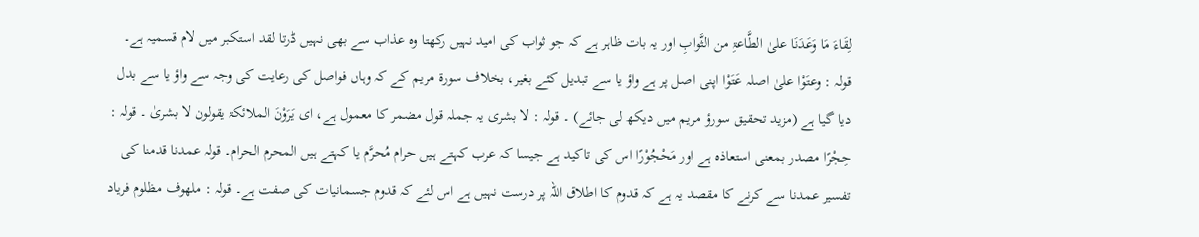لِقَاءَ مَا وَعَدَنَا علیٰ الطَّاعۃِ من الثَّوابِ اور یہ بات ظاہر ہے کہ جو ثواب کی امید نہیں رکھتا وہ عذاب سے بھی نہیں ڈرتا لقد استکبر میں لام قسمیہ ہے۔ قولہ : وعتَوْا علیٰ اصلہ عَتَوْا اپنی اصل پر ہے واؤ یا سے تبدیل کئے بغیر، بخلاف سورة مریم کے کہ وہاں فواصل کی رعایت کی وجہ سے واؤ یا سے بدل دیا گیا ہے (مزید تحقیق سورؤ مریم میں دیکھ لی جائے) ۔ قولہ : لا بشری یہ جملہ قول مضمر کا معمول ہے، ای یَرَوْنَ الملائکۃ یقولون لا بشریٰ ۔ قولہ : حِجْرًا مصدر بمعنی استعاذہ ہے اور مَحْجُوْرًا اس کی تاکید ہے جیسا کہ عرب کہتے ہیں حرام مُحرَّم یا کہتے ہیں المحرم الحرام۔ قولہ عمدنا قدمنا کی تفسیر عمدنا سے کرنے کا مقصد یہ ہے کہ قدوم کا اطلاق اللہ پر درست نہیں ہے اس لئے کہ قدوم جسمانیات کی صفت ہے۔ قولہ : ملھوف مظلوم فریاد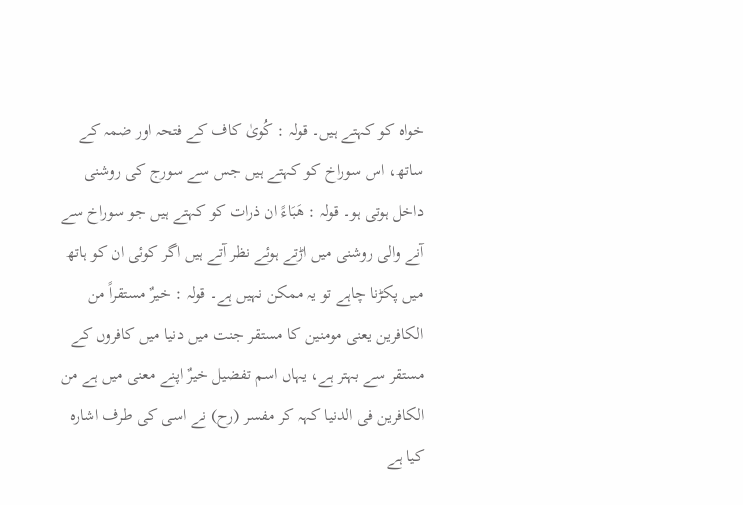خواہ کو کہتے ہیں۔ قولہ : کُویٰ کاف کے فتحہ اور ضمہ کے ساتھ، اس سوراخ کو کہتے ہیں جس سے سورج کی روشنی داخل ہوتی ہو۔ قولہ : ھَبَاءً ان ذرات کو کہتے ہیں جو سوراخ سے آنے والی روشنی میں اڑتے ہوئے نظر آتے ہیں اگر کوئی ان کو ہاتھ میں پکڑنا چاہے تو یہ ممکن نہیں ہے۔ قولہ : خیرٌ مستقراً من الکافرین یعنی مومنین کا مستقر جنت میں دنیا میں کافروں کے مستقر سے بہتر ہے، یہاں اسم تفضیل خیرٌ اپنے معنی میں ہے من الکافرین فی الدنیا کہہ کر مفسر (رح) نے اسی کی طرف اشارہ کیا ہے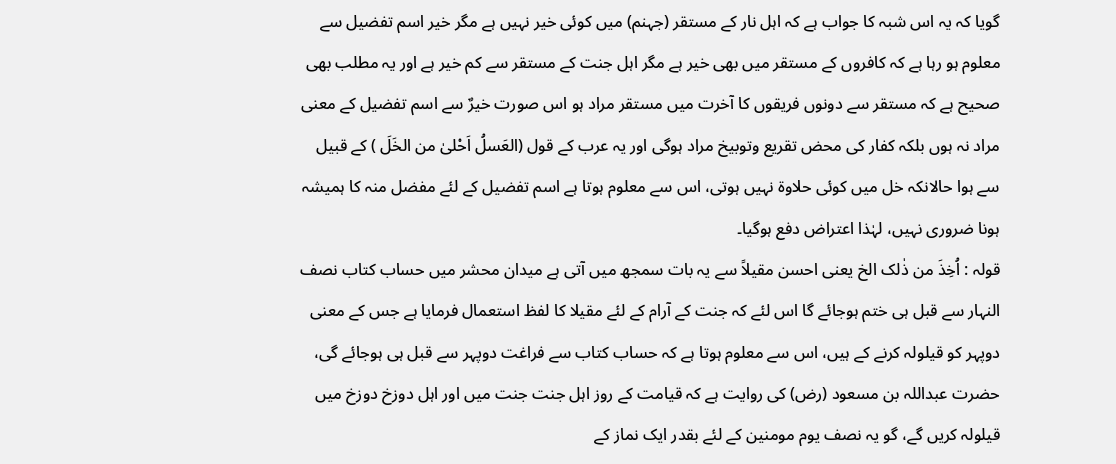گویا کہ یہ اس شبہ کا جواب ہے کہ اہل نار کے مستقر (جہنم) میں کوئی خیر نہیں ہے مگر خیر اسم تفضیل سے معلوم ہو رہا ہے کہ کافروں کے مستقر میں بھی خیر ہے مگر اہل جنت کے مستقر سے کم خیر ہے اور یہ مطلب بھی صحیح ہے کہ مستقر سے دونوں فریقوں کا آخرت میں مستقر مراد ہو اس صورت خیرٌ سے اسم تفضیل کے معنی مراد نہ ہوں بلکہ کفار کی محض تقریع وتوبیخ مراد ہوگی اور یہ عرب کے قول (العَسلُ اَحْلیٰ من الخَلَ ) کے قبیل سے ہوا حالانکہ خل میں کوئی حلاوۃ نہیں ہوتی، اس سے معلوم ہوتا ہے اسم تفضیل کے لئے مفضل منہ کا ہمیشہ ہونا ضروری نہیں، لہٰذا اعتراض دفع ہوگیا۔
قولہ : اُخِذَ من ذٰلک الخ یعنی احسن مقیلاً سے یہ بات سمجھ میں آتی ہے میدان محشر میں حساب کتاب نصف النہار سے قبل ہی ختم ہوجائے گا اس لئے کہ جنت کے آرام کے لئے مقیلا کا لفظ استعمال فرمایا ہے جس کے معنی دوپہر کو قیلولہ کرنے کے ہیں، اس سے معلوم ہوتا ہے کہ حساب کتاب سے فراغت دوپہر سے قبل ہی ہوجائے گی، حضرت عبداللہ بن مسعود (رض) کی روایت ہے کہ قیامت کے روز اہل جنت جنت میں اور اہل دوزخ دوزخ میں قیلولہ کریں گے، گو یہ نصف یوم مومنین کے لئے بقدر ایک نماز کے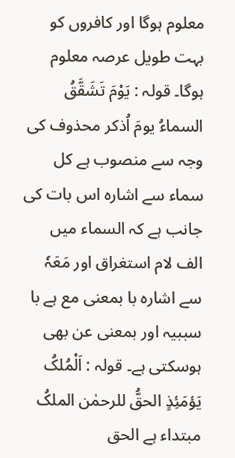معلوم ہوگا اور کافروں کو بہت طویل عرصہ معلوم ہوگا۔ قولہ : یَوْمَ تَشَقَّقُ السماءُ یومَ اُذکر محذوف کی وجہ سے منصوب ہے کل سماء سے اشارہ اس بات کی جانب ہے کہ السماء میں الف لام استغراق اور مَعَہٗ سے اشارہ با بمعنی مع ہے با سببیہ اور بمعنی عن بھی ہوسکتی ہے۔ قولہ : اَلْمُلکُ یَؤمَئِذٍ الحقُّ للرحمٰن الملکُ مبتداء ہے الحق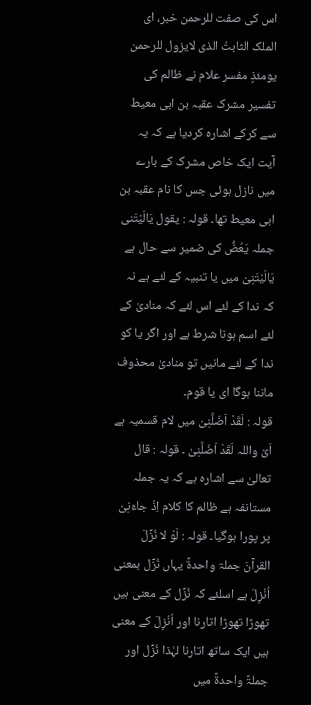اس کی صفت للرحمن خبر، ای الملک الثابتُ الذی لایزول للرحمن یومئذٍ مفسر علام نے ظالم کی تفسیر مشرک عقبہ بن ابی معیط سے کرکے اشارہ کردیا ہے کہ یہ آیت ایک خاص مشرک کے بارے میں نازل ہوئی جس کا نام عقبہ بن ابی معیط تھا۔ قولہ : یقول یَالَیْتَنی جملہ یَعُضُّ کی ضمیر سے حال ہے یَالَیْتَنِیْ میں یا تنبیہ کے لئے ہے نہ کہ ندا کے لئے اس لئے کہ منادیٰ کے لئے اسم ہونا شرط ہے اور اگر یا کو ندا کے لئے مانیں تو منادیٰ محذوف ماننا ہوگا ای یا قوم۔
قولہ : لَقَدْ اَضَلَّنِیْ میں لام قسمیہ ہے اَیْ واللہ لَقَدْ اَضَلَّنِیٰ ۔ قولہ : قال تعالیٰ سے اشارہ ہے کہ یہ جملہ مستانفہ ہے ظالم کا کلام اِذْ جاءَنِیْ پر پورا ہوگیا۔ قولہ : لَوْ لا نُزِّلَ القرآنَ جملۃ واحدۃً یہاں نُزِّل بمعنی اُنْزِلَ ہے اسلئے کہ نُزِّل کے معنی ہیں تھوڑا تھوڑا اتارنا اور اُنْزِلَ کے معنی ہیں ایک ساتھ اتارنا لہٰذا نُزِّل اور جملۃً واحدۃً میں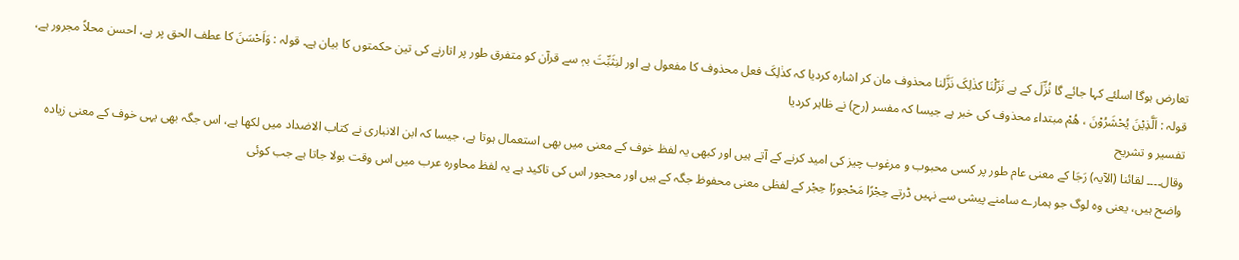تعارض ہوگا اسلئے کہا جائے گا نُزِّلَ کے ہے نَزّلْنَا کذٰلِکَ نَزَّلنا محذوف مان کر اشارہ کردیا کہ کذٰلِکَ فعل محذوف کا مفعول ہے اور لنِثَبِّتَ بہٖ سے قرآن کو متفرق طور پر اتارنے کی تین حکمتوں کا بیان ہے۔ قولہ : وَاَحْسَنَ کا عطف الحق پر ہے، احسن محلاً مجرور ہے، قولہ : اَلَّذِیْنَ یُحْشَرُوْنَ ، ھُمْ مبتداء محذوف کی خبر ہے جیسا کہ مفسر (رح) نے ظاہر کردیا
تفسیر و تشریح
وقال۔۔۔۔ لقائنا (الآیہ) رَجَا کے معنی عام طور پر کسی محبوب و مرغوب چیز کی امید کرنے کے آتے ہیں اور کبھی یہ لفظ خوف کے معنی میں بھی استعمال ہوتا ہے، جیسا کہ ابن الانباری نے کتاب الاضداد میں لکھا ہے، اس جگہ بھی یہی خوف کے معنی زیادہ واضح ہیں، یعنی وہ لوگ جو ہمارے سامنے پیشی سے نہیں ڈرتے حِجْرًا مَحْجورًا حِجْر کے لفظی معنی محفوظ جگہ کے ہیں اور محجور اس کی تاکید ہے یہ لفظ محاورہ عرب میں اس وقت بولا جاتا ہے جب کوئی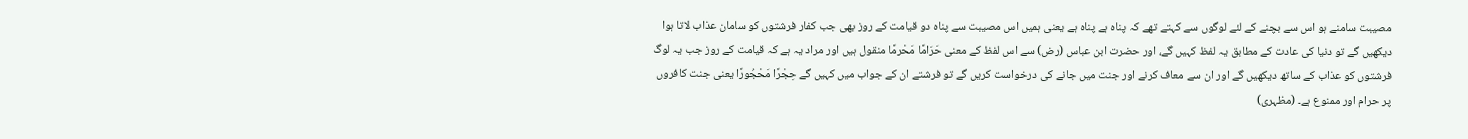مصیبت سامنے ہو اس سے بچنے کے لئے لوگوں سے کہتے تھے کہ پناہ ہے پناہ ہے یعنی ہمیں اس مصیبت سے پناہ دو قیامت کے روز بھی جب کفار فرشتوں کو سامان عذاب لاتا ہوا دیکھیں گے تو دنیا کی عادت کے مطابق یہ لفظ کہیں گے، اور حضرت ابن عباس (رض) سے اس لفظ کے معنی حَرَامًا مَحْرمًا منقول ہیں اور مراد یہ ہے کہ قیامت کے روز جب یہ لوگ فرشتوں کو عذاب کے ساتھ دیکھیں گے اور ان سے معاف کرنے اور جنت میں جانے کی درخواست کریں گے تو فرشتے ان کے جواب میں کہیں گے حِجْرًا مَحْجُورًا یعنی جنت کافروں پر حرام اور ممنوع ہے۔ (مظہری)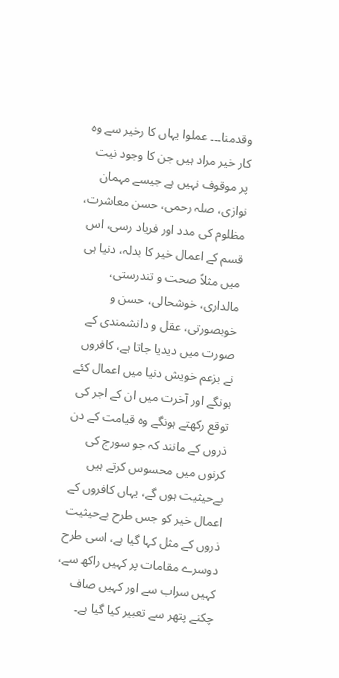وقدمنا۔۔۔ عملوا یہاں کا رخیر سے وہ کار خیر مراد ہیں جن کا وجود نیت پر موقوف نہیں ہے جیسے مہمان نوازی، صلہ رحمی، حسن معاشرت، مظلوم کی مدد اور فریاد رسی، اس قسم کے اعمال خیر کا بدلہ، دنیا ہی میں مثلاً صحت و تندرستی، مالداری، خوشحالی، حسن و خوبصورتی، عقل و دانشمندی کے صورت میں دیدیا جاتا ہے، کافروں نے بزعم خویش دنیا میں اعمال کئے ہونگے اور آخرت میں ان کے اجر کی توقع رکھتے ہونگے وہ قیامت کے دن ذروں کے مانند کہ جو سورج کی کرنوں میں محسوس کرتے ہیں بےحیثیت ہوں گے، یہاں کافروں کے اعمال خیر کو جس طرح بےحیثیت ذروں کے مثل کہا گیا ہے، اسی طرح دوسرے مقامات پر کہیں راکھ سے، کہیں سراب سے اور کہیں صاف چکنے پتھر سے تعبیر کیا گیا ہے۔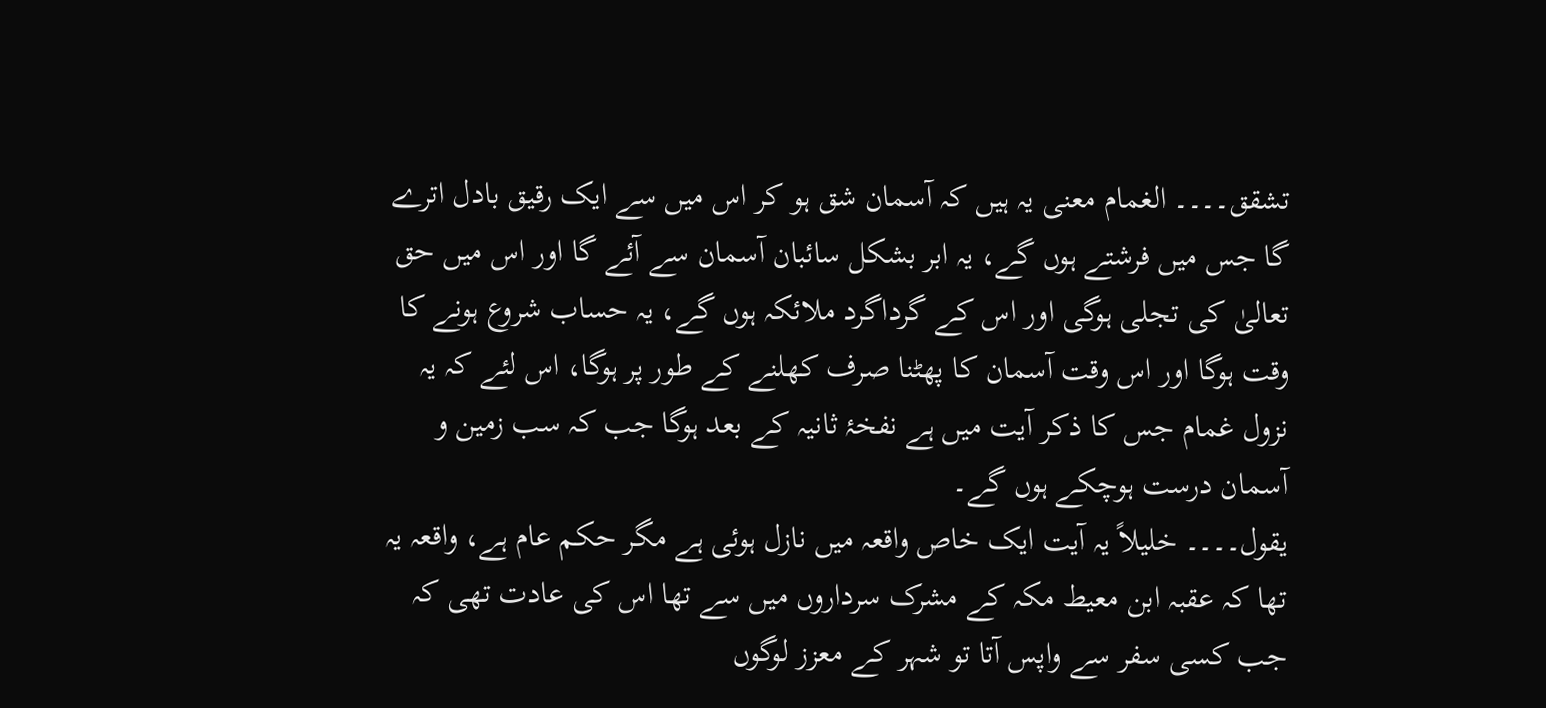تشقق۔۔۔۔ الغمام معنی یہ ہیں کہ آسمان شق ہو کر اس میں سے ایک رقیق بادل اترے گا جس میں فرشتے ہوں گے، یہ ابر بشکل سائبان آسمان سے آئے گا اور اس میں حق تعالیٰ کی تجلی ہوگی اور اس کے گرداگرد ملائکہ ہوں گے، یہ حساب شروع ہونے کا وقت ہوگا اور اس وقت آسمان کا پھٹنا صرف کھلنے کے طور پر ہوگا، اس لئے کہ یہ نزول غمام جس کا ذکر آیت میں ہے نفخۂ ثانیہ کے بعد ہوگا جب کہ سب زمین و آسمان درست ہوچکے ہوں گے۔
یقول۔۔۔۔ خلیلاً یہ آیت ایک خاص واقعہ میں نازل ہوئی ہے مگر حکم عام ہے، واقعہ یہ تھا کہ عقبہ ابن معیط مکہ کے مشرک سرداروں میں سے تھا اس کی عادت تھی کہ جب کسی سفر سے واپس آتا تو شہر کے معزز لوگوں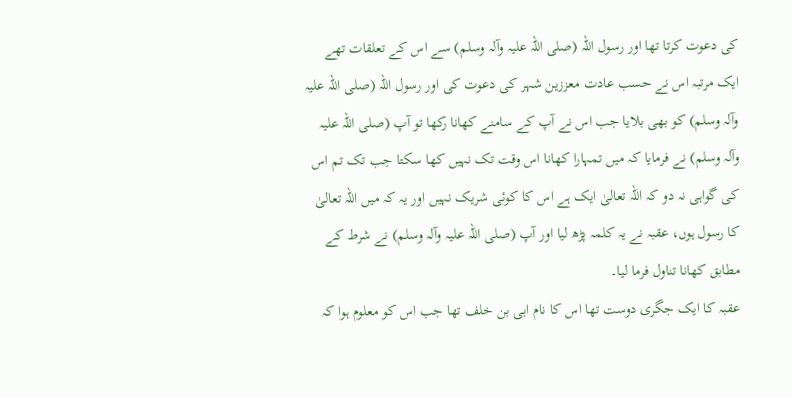کی دعوت کرتا تھا اور رسول اللہ (صلی اللہ علیہ وآلہ وسلم) سے اس کے تعلقات تھے ایک مرتبہ اس نے حسب عادت معززین شہر کی دعوت کی اور رسول اللہ (صلی اللہ علیہ وآلہ وسلم) کو بھی بلایا جب اس نے آپ کے سامنے کھانا رکھا تو آپ (صلی اللہ علیہ وآلہ وسلم) نے فرمایا کہ میں تمہارا کھانا اس وقت تک نہیں کھا سکتا جب تک تم اس کی گواہی نہ دو کہ اللہ تعالیٰ ایک ہے اس کا کوئی شریک نہیں اور یہ کہ میں اللہ تعالیٰ کا رسول ہوں، عقبہ نے یہ کلمہ پڑھ لیا اور آپ (صلی اللہ علیہ وآلہ وسلم) نے شرط کے مطابق کھانا تناول فرما لیا۔
عقبہ کا ایک جگری دوست تھا اس کا نام ابی بن خلف تھا جب اس کو معلوم ہوا کہ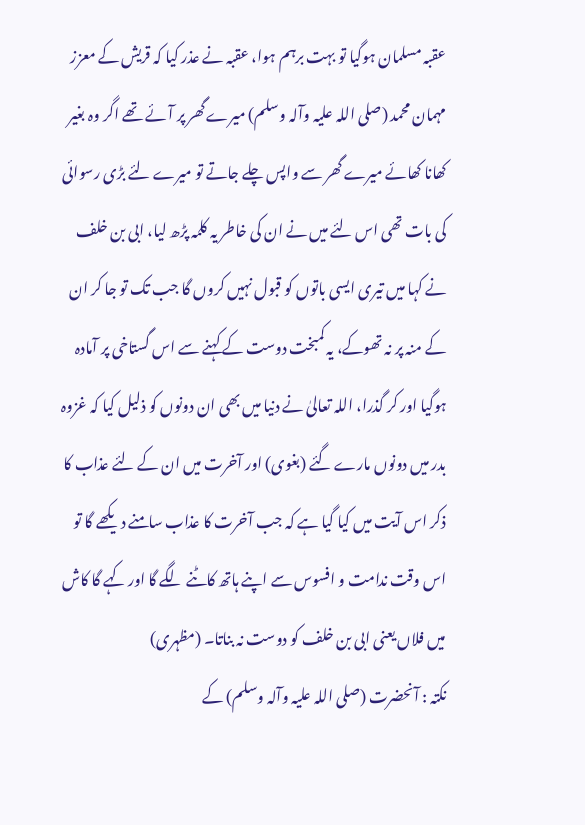عقبہ مسلمان ہوگیا تو بہت برہم ہوا، عقبہ نے عذر کیا کہ قریش کے معزز مہمان محمد (صلی اللہ علیہ وآلہ وسلم) میرے گھر پر آئے تھے اگر وہ بغیر کھانا کھائے میرے گھر سے واپس چلے جاتے تو میرے لئے بڑی رسوائی کی بات تھی اس لئے میں نے ان کی خاطر یہ کلمہ پڑھ لیا، ابی بن خلف نے کہا میں تیری ایسی باتوں کو قبول نہیں کروں گا جب تک تو جا کر ان کے منہ پر نہ تھوکے، یہ کمبخت دوست کے کہنے سے اس گستاخی پر آمادہ ہوگیا اور کر گذرا، اللہ تعالیٰ نے دنیا میں بھی ان دونوں کو ذلیل کیا کہ غزوہ بدر میں دونوں مارے گئے (بغوی) اور آخرت میں ان کے لئے عذاب کا ذکر اس آیت میں کیا گیا ہے کہ جب آخرت کا عذاب سامنے دیکھے گا تو اس وقت ندامت و افسوس سے اپنے ہاتھ کاٹنے لگے گا اور کہے گا کاش میں فلاں یعنی ابی بن خلف کو دوست نہ بناتا۔ (مظہری)
نکتہ : آنحضرت (صلی اللہ علیہ وآلہ وسلم) کے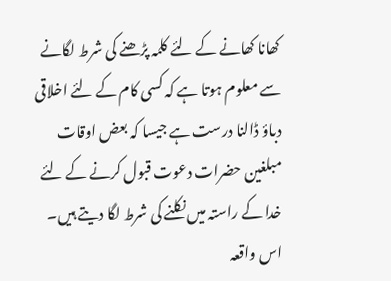کھانا کھانے کے لئے کلمہ پڑھنے کی شرط لگانے سے معلوم ہوتا ہے کہ کسی کام کے لئے اخلاقی دباؤ ڈالنا درست ہے جیسا کہ بعض اوقات مبلغین حضرات دعوت قبول کرنے کے لئے خدا کے راستہ میں نکلنے کی شرط لگا دیتے ہیں۔ اس واقعہ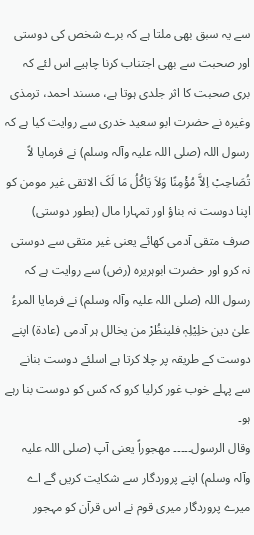سے یہ سبق بھی ملتا ہے کہ برے شخص کی دوستی اور صحبت سے بھی اجتناب کرنا چاہیے اس لئے کہ بری صحبت کا اثر جلدی ہوتا ہے، مسند احمد، ترمذی وغیرہ نے حضرت ابو سعید خدری سے روایت کیا ہے کہ رسول اللہ (صلی اللہ علیہ وآلہ وسلم) نے فرمایا لاً تُصَاحِبْ اِلاَّ مُؤْمِنًا وَلاَ یَاکُلُ مَا لَکَ الاتقی غیر مومن کو اپنا دوست نہ بناؤ اور تمہارا مال (بطور دوستی) صرف متقی آدمی کھائے یعنی غیر متقی سے دوستی نہ کرو اور حضرت ابوہریرہ (رض) سے روایت ہے کہ رسول اللہ (صلی اللہ علیہ وآلہ وسلم) نے فرمایا المرءُ علیٰ دین خلِیْلِہٖ فلینظُرْ من یخالل ہر آدمی (عادۃ) اپنے دوست کے طریقہ پر چلا کرتا ہے اسلئے دوست بنانے سے پہلے خوب غور کرلیا کرو کہ کس کو دوست بنا رہے ہو۔
وقال الرسول۔۔۔۔۔ مھجوراً یعنی آپ (صلی اللہ علیہ وآلہ وسلم) اپنے پروردگار سے شکایت کریں گے اے میرے پروردگار میری قوم نے اس قرآن کو مہجور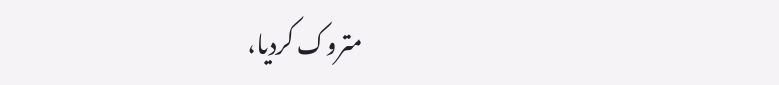متروک کردیا،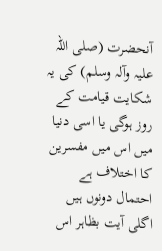آنحضرت (صلی اللہ علیہ وآلہ وسلم) کی یہ شکایت قیامت کے روز ہوگی یا اسی دنیا میں اس میں مفسرین کا اختلاف ہے احتمال دونوں ہیں اگلی آیت بظاہر اس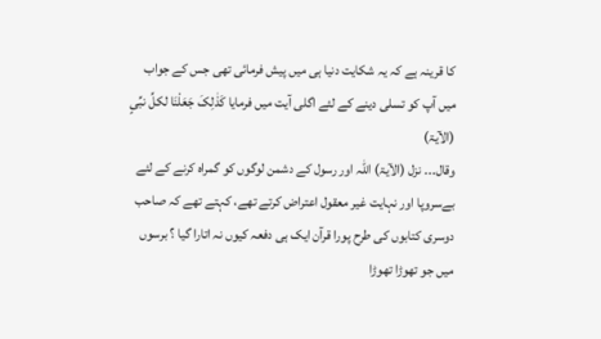کا قرینہ ہے کہ یہ شکایت دنیا ہی میں پیش فرمائی تھی جس کے جواب میں آپ کو تسلی دینے کے لئے اگلی آیت میں فرمایا کَذٰلِکَ جَعَلْنَا لکلِّ نبِّیٍ (الآیۃ)
وقال۔۔۔ نزل (الآیۃ) اللہ اور رسول کے دشمن لوگوں کو گمراہ کرنے کے لئے بےسروپا اور نہایت غیر معقول اعتراض کرتے تھے، کہتے تھے کہ صاحب دوسری کتابوں کی طرح پورا قرآن ایک ہی دفعہ کیوں نہ اتارا گیا ؟ برسوں میں جو تھوڑا تھوڑا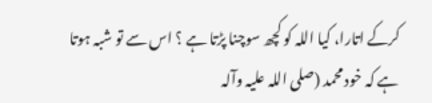کرکے اتارا، کیا اللہ کو کچھ سوچنا پڑتا ہے ؟ اس سے تو شبہ ہوتا ہے کہ خود محمد (صلی اللہ علیہ وآلہ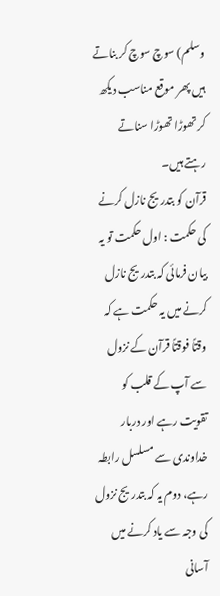وسلم) سوچ سوچ کر بناتے ہیں پھر موقع مناسب دیکھ کر تھوڑا تھوڑا سناتے رہتے ہیں۔
قرآن کو بتدریج نازل کرنے کی حکمت : اول حکمت تو یہ بیان فرمائی کہ بتدریج نازل کرنے میں یہ حکمت ہے کہ وقتاً فوقتاً قرآن کے نزول سے آپ کے قلب کو تقویت رہے اور دربار خداوندی سے مسلسل رابطہ رہے، دوم یہ کہ بتدریج نزول کی وجہ سے یاد کرنے میں آسانی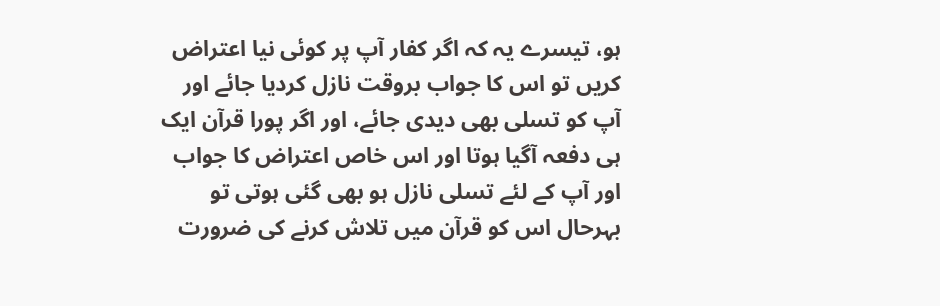ہو، تیسرے یہ کہ اگر کفار آپ پر کوئی نیا اعتراض کریں تو اس کا جواب بروقت نازل کردیا جائے اور آپ کو تسلی بھی دیدی جائے، اور اگر پورا قرآن ایک ہی دفعہ آگیا ہوتا اور اس خاص اعتراض کا جواب اور آپ کے لئے تسلی نازل ہو بھی گئی ہوتی تو بہرحال اس کو قرآن میں تلاش کرنے کی ضرورت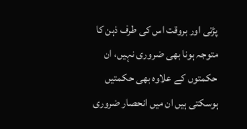پڑتی اور بروقت اس کی طرف ذہن کا متوجہ ہونا بھی ضروری نہیں، ان حکمتوں کے علاوہ بھی حکمتیں ہوسکتی ہیں ان میں انحصار ضروری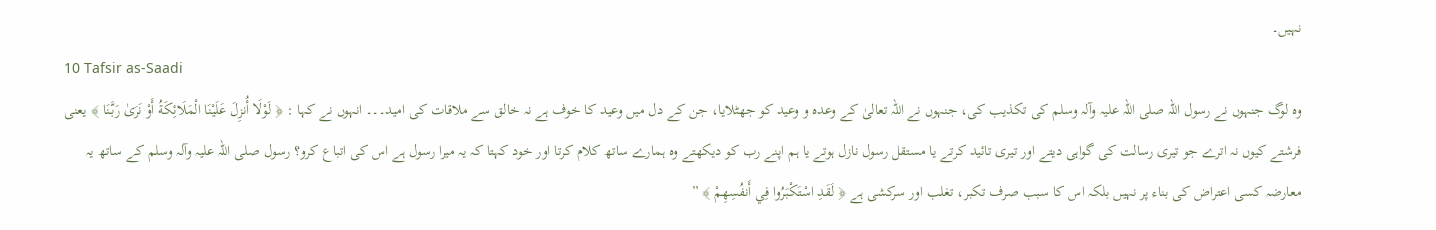نہیں۔
10 Tafsir as-Saadi
وہ لوگ جنہوں نے رسول اللہ صلی اللہ علیہ وآلہ وسلم کی تکذیب کی، جنہوں نے اللہ تعالیٰ کے وعدہ و وعید کو جھٹلایا، جن کے دل میں وعید کا خوف ہے نہ خالق سے ملاقات کی امید۔۔۔ انہوں نے کہا : ﴿ لَوْلَا أُنزِلَ عَلَيْنَا الْمَلَائِكَةُ أَوْ نَرَىٰ رَبَّنَا ﴾ یعنی فرشتے کیوں نہ اترے جو تیری رسالت کی گواہی دیتے اور تیری تائید کرتے یا مستقل رسول نازل ہوتے یا ہم اپنے رب کو دیکھتے وہ ہمارے ساتھ کلام کرتا اور خود کہتا کہ یہ میرا رسول ہے اس کی اتباع کرو؟ رسول صلی اللہ علیہ وآلہ وسلم کے ساتھ یہ معارضہ کسی اعتراض کی بناء پر نہیں بلکہ اس کا سبب صرف تکبر، تغلب اور سرکشی ہے ﴿ لَقَدِ اسْتَكْبَرُوا فِي أَنفُسِهِمْ ﴾ ”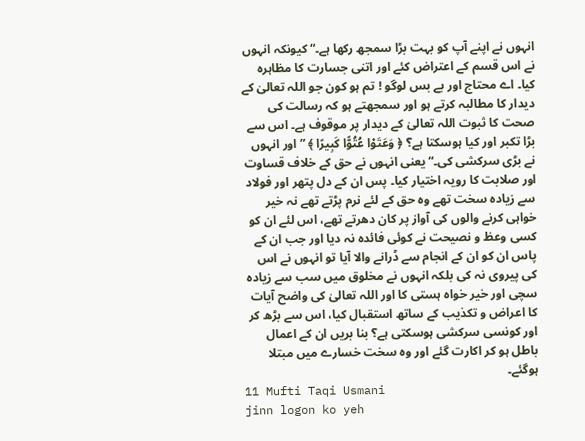انہوں نے اپنے آپ کو بہت بڑا سمجھ رکھا ہے۔“ کیونکہ انہوں نے اس قسم کے اعتراض کئے اور اتنی جسارت کا مظاہرہ کیا۔ اے محتاج اور بے بس لوگو ! تم ہو کون جو اللہ تعالیٰ کے دیدار کا مطالبہ کرتے ہو اور سمجھتے ہو کہ رسالت کی صحت کا ثبوت اللہ تعالیٰ کے دیدار پر موقوف ہے۔ اس سے بڑا تکبر اور کیا ہوسکتا ہے؟ ﴿ وَعَتَوْا عُتُوًّا كَبِيرًا ﴾ ” اور انہوں نے بڑی سرکشی کی۔“ یعنی انہوں نے حق کے خلاف قساوت اور صلابت کا رویہ اختیار کیا۔ پس ان کے دل پتھر اور فولاد سے زیادہ سخت تھے وہ حق کے لئے نرم پڑتے تھے نہ خیر خواہی کرنے والوں کی آواز پر کان دھرتے تھے، اس لئے ان کو کسی وعظ و نصیحت نے کوئی فائدہ نہ دیا اور جب ان کے پاس ان کو ان کے انجام سے ڈرانے والا آیا تو انہوں نے اس کی پیروی نہ کی بلکہ انہوں نے مخلوق میں سب سے زیادہ سچی اور خیر خواہ ہستی کا اور اللہ تعالیٰ کی واضح آیات کا اعراض و تکذیب کے ساتھ استقبال کیا، اس سے بڑھ کر اور کونسی سرکشی ہوسکتی ہے؟ بنا بریں ان کے اعمال باطل ہو کر اکارت گئے اور وہ سخت خسارے میں مبتلا ہوگئے۔
11 Mufti Taqi Usmani
jinn logon ko yeh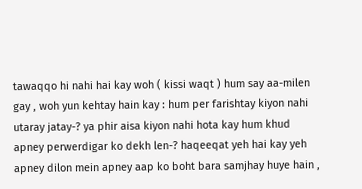tawaqqo hi nahi hai kay woh ( kissi waqt ) hum say aa-milen gay , woh yun kehtay hain kay : hum per farishtay kiyon nahi utaray jatay-? ya phir aisa kiyon nahi hota kay hum khud apney perwerdigar ko dekh len-? haqeeqat yeh hai kay yeh apney dilon mein apney aap ko boht bara samjhay huye hain ,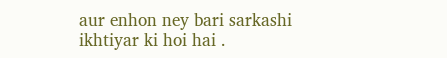aur enhon ney bari sarkashi ikhtiyar ki hoi hai .